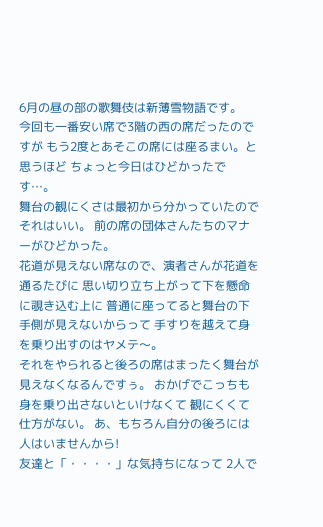6月の昼の部の歌舞伎は新薄雪物語です。
今回も一番安い席で3階の西の席だったのですが もう2度とあそこの席には座るまい。と思うほど ちょっと今日はひどかったです…。
舞台の観にくさは最初から分かっていたのでそれはいい。 前の席の団体さんたちのマナーがひどかった。
花道が見えない席なので、演者さんが花道を通るたびに 思い切り立ち上がって下を懸命に覗き込む上に 普通に座ってると舞台の下手側が見えないからって 手すりを越えて身を乗り出すのはヤメテ〜。
それをやられると後ろの席はまったく舞台が見えなくなるんですぅ。 おかげでこっちも身を乗り出さないといけなくて 観にくくて仕方がない。 あ、もちろん自分の後ろには人はいませんから!
友達と「・・・・」な気持ちになって 2人で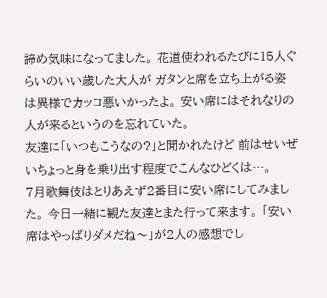諦め気味になってました。 花道使われるたびに15人ぐらいのいい歳した大人が ガタンと席を立ち上がる姿は異様でカッコ悪いかったよ。 安い席にはそれなりの人が来るというのを忘れていた。
友達に「いつもこうなの?」と聞かれたけど 前はせいぜいちょっと身を乗り出す程度でこんなひどくは…。
7月歌舞伎はとりあえず2番目に安い席にしてみました。 今日一緒に観た友達とまた行って来ます。 「安い席はやっぱりダメだね〜」が2人の感想でし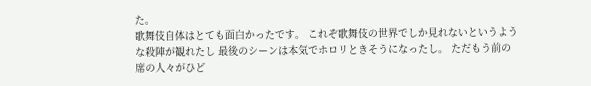た。
歌舞伎自体はとても面白かったです。 これぞ歌舞伎の世界でしか見れないというような殺陣が観れたし 最後のシーンは本気でホロリときそうになったし。 ただもう前の席の人々がひど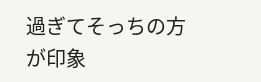過ぎてそっちの方が印象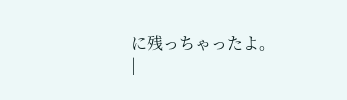に残っちゃったよ。
|